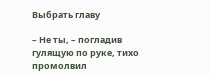Выбрать главу

– Не ты, – погладив гулящую по руке, тихо промолвил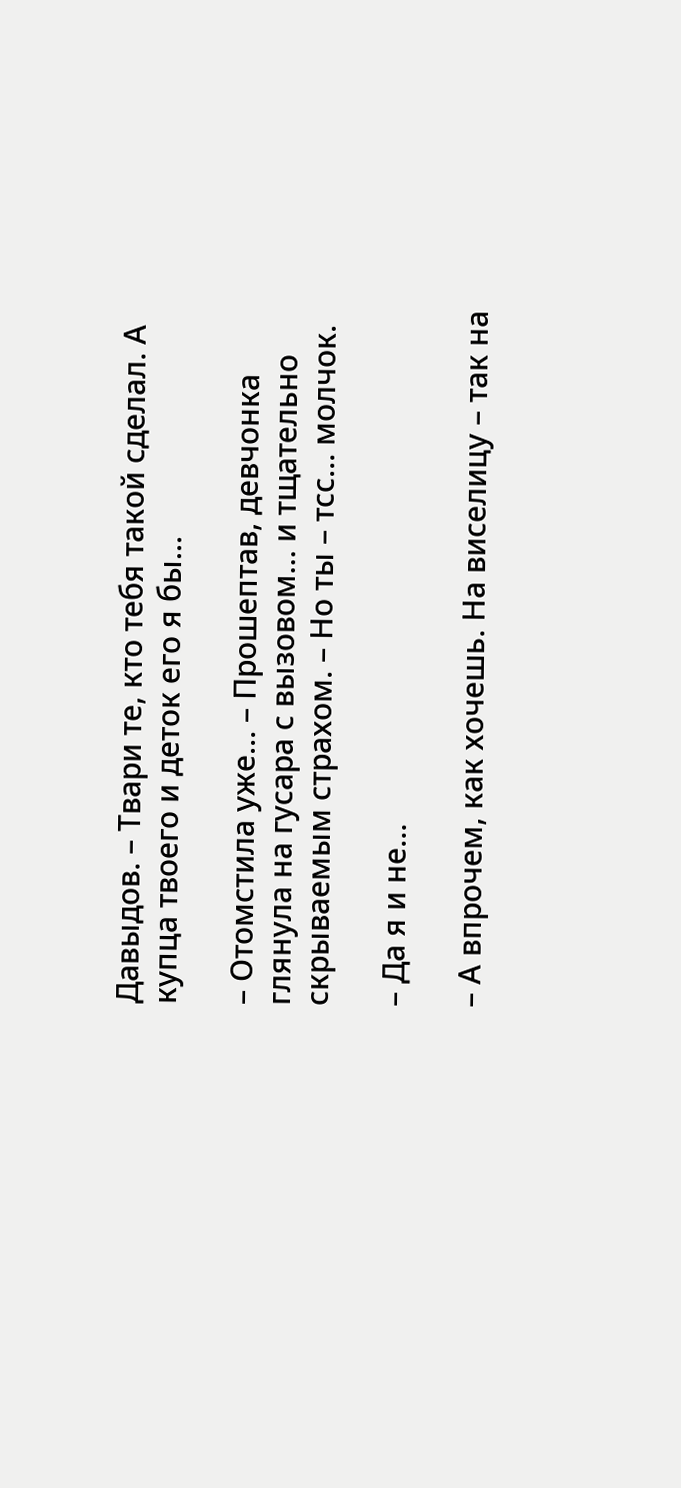Давыдов. – Твари те, кто тебя такой сделал. А купца твоего и деток его я бы…

– Отомстила уже… – Прошептав, девчонка глянула на гусара с вызовом… и тщательно скрываемым страхом. – Но ты – тсс… молчок.

– Да я и не…

– А впрочем, как хочешь. На виселицу – так на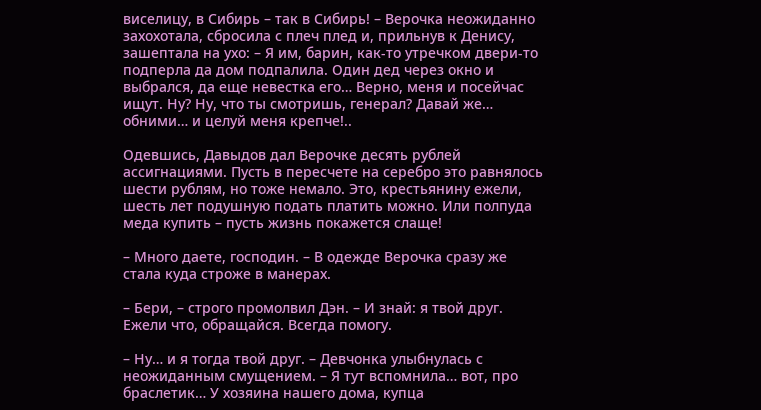виселицу, в Сибирь – так в Сибирь! – Верочка неожиданно захохотала, сбросила с плеч плед и, прильнув к Денису, зашептала на ухо: – Я им, барин, как-то утречком двери-то подперла да дом подпалила. Один дед через окно и выбрался, да еще невестка его… Верно, меня и посейчас ищут. Ну? Ну, что ты смотришь, генерал? Давай же… обними… и целуй меня крепче!..

Одевшись, Давыдов дал Верочке десять рублей ассигнациями. Пусть в пересчете на серебро это равнялось шести рублям, но тоже немало. Это, крестьянину ежели, шесть лет подушную подать платить можно. Или полпуда меда купить – пусть жизнь покажется слаще!

– Много даете, господин. – В одежде Верочка сразу же стала куда строже в манерах.

– Бери, – строго промолвил Дэн. – И знай: я твой друг. Ежели что, обращайся. Всегда помогу.

– Ну… и я тогда твой друг. – Девчонка улыбнулась с неожиданным смущением. – Я тут вспомнила… вот, про браслетик… У хозяина нашего дома, купца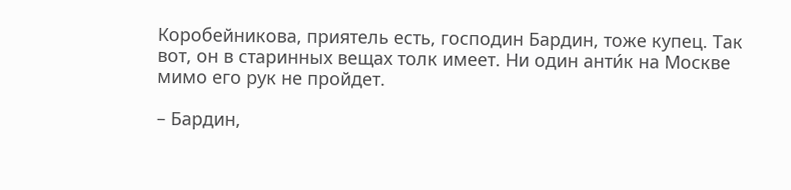Коробейникова, приятель есть, господин Бардин, тоже купец. Так вот, он в старинных вещах толк имеет. Ни один анти́к на Москве мимо его рук не пройдет.

– Бардин,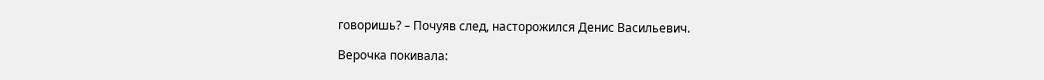говоришь? – Почуяв след, насторожился Денис Васильевич.

Верочка покивала: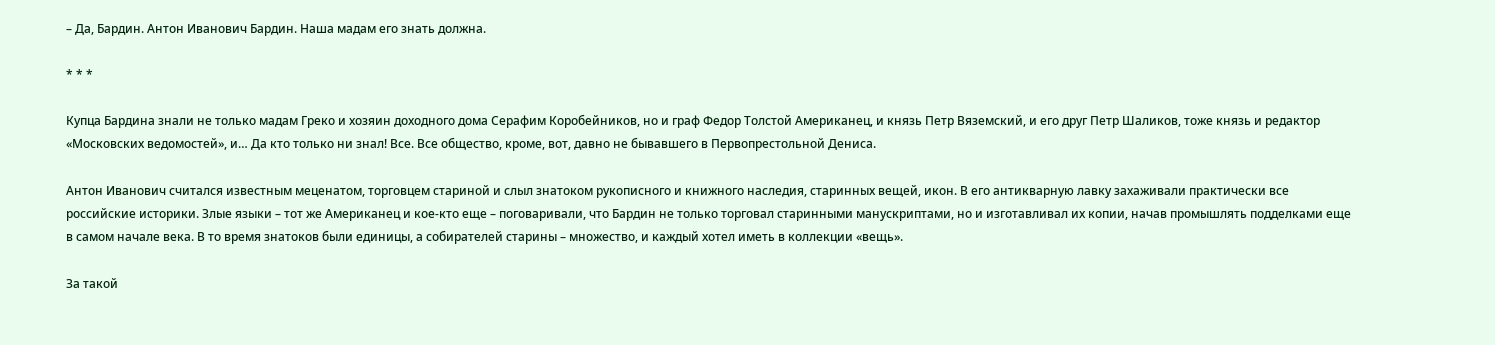– Да, Бардин. Антон Иванович Бардин. Наша мадам его знать должна.

* * *

Купца Бардина знали не только мадам Греко и хозяин доходного дома Серафим Коробейников, но и граф Федор Толстой Американец, и князь Петр Вяземский, и его друг Петр Шаликов, тоже князь и редактор «Московских ведомостей», и… Да кто только ни знал! Все. Все общество, кроме, вот, давно не бывавшего в Первопрестольной Дениса.

Антон Иванович считался известным меценатом, торговцем стариной и слыл знатоком рукописного и книжного наследия, старинных вещей, икон. В его антикварную лавку захаживали практически все российские историки. Злые языки – тот же Американец и кое-кто еще – поговаривали, что Бардин не только торговал старинными манускриптами, но и изготавливал их копии, начав промышлять подделками еще в самом начале века. В то время знатоков были единицы, а собирателей старины – множество, и каждый хотел иметь в коллекции «вещь».

За такой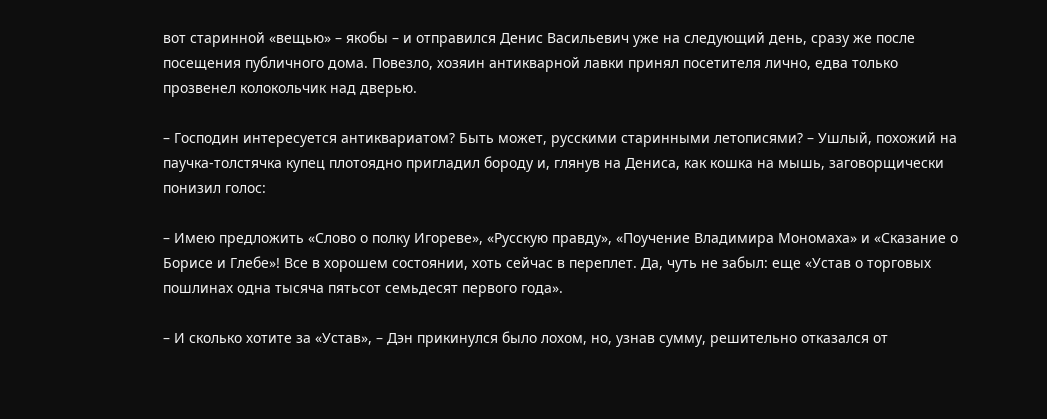вот старинной «вещью» – якобы – и отправился Денис Васильевич уже на следующий день, сразу же после посещения публичного дома. Повезло, хозяин антикварной лавки принял посетителя лично, едва только прозвенел колокольчик над дверью.

– Господин интересуется антиквариатом? Быть может, русскими старинными летописями? – Ушлый, похожий на паучка-толстячка купец плотоядно пригладил бороду и, глянув на Дениса, как кошка на мышь, заговорщически понизил голос:

– Имею предложить «Слово о полку Игореве», «Русскую правду», «Поучение Владимира Мономаха» и «Сказание о Борисе и Глебе»! Все в хорошем состоянии, хоть сейчас в переплет. Да, чуть не забыл: еще «Устав о торговых пошлинах одна тысяча пятьсот семьдесят первого года».

– И сколько хотите за «Устав», – Дэн прикинулся было лохом, но, узнав сумму, решительно отказался от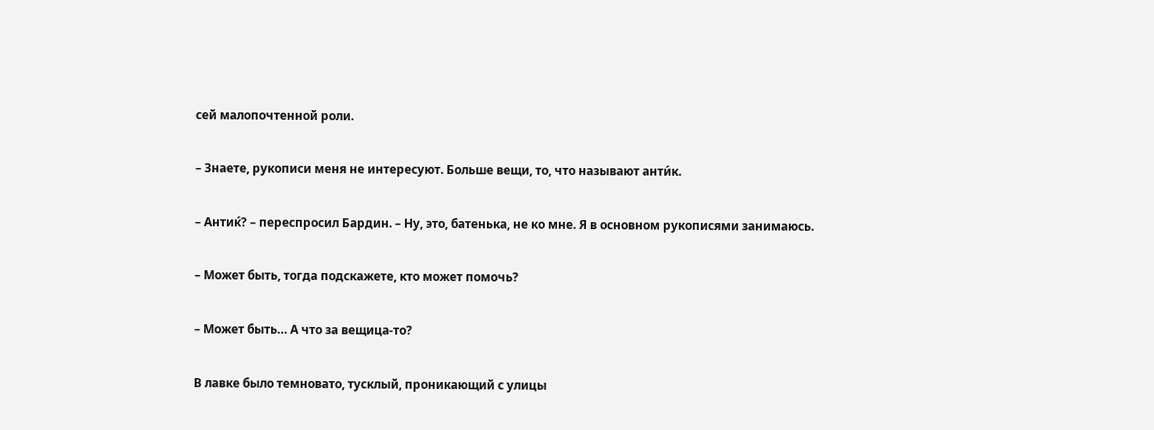сей малопочтенной роли.

– Знаете, рукописи меня не интересуют. Больше вещи, то, что называют анти́к.

– Антиќ? – переспросил Бардин. – Ну, это, батенька, не ко мне. Я в основном рукописями занимаюсь.

– Может быть, тогда подскажете, кто может помочь?

– Может быть… А что за вещица-то?

В лавке было темновато, тусклый, проникающий с улицы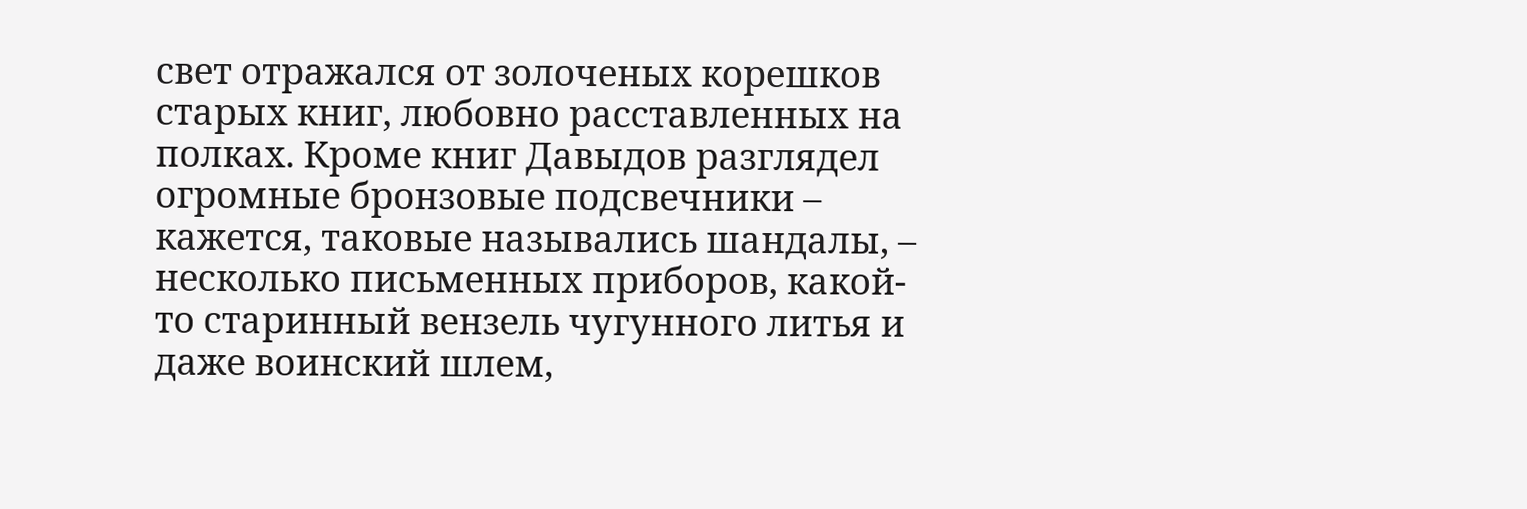свет отражался от золоченых корешков старых книг, любовно расставленных на полках. Кроме книг Давыдов разглядел огромные бронзовые подсвечники – кажется, таковые назывались шандалы, – несколько письменных приборов, какой-то старинный вензель чугунного литья и даже воинский шлем,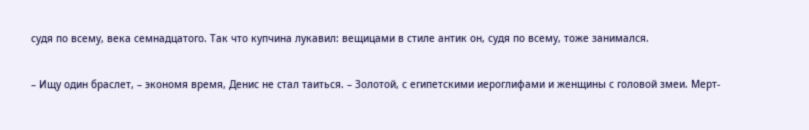судя по всему, века семнадцатого. Так что купчина лукавил: вещицами в стиле антик он, судя по всему, тоже занимался.

– Ищу один браслет, – экономя время, Денис не стал таиться. – Золотой, с египетскими иероглифами и женщины с головой змеи. Мерт-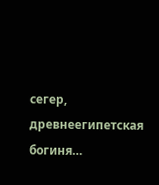сегер, древнеегипетская богиня…